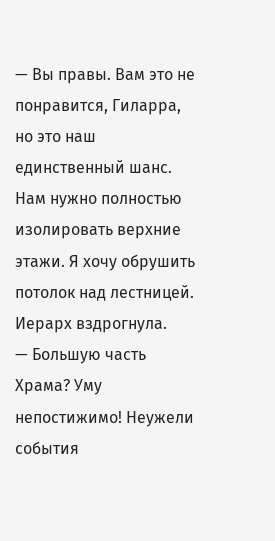— Вы правы. Вам это не понравится, Гиларра, но это наш единственный шанс. Нам нужно полностью изолировать верхние этажи. Я хочу обрушить потолок над лестницей.
Иерарх вздрогнула.
— Большую часть Храма? Уму непостижимо! Неужели события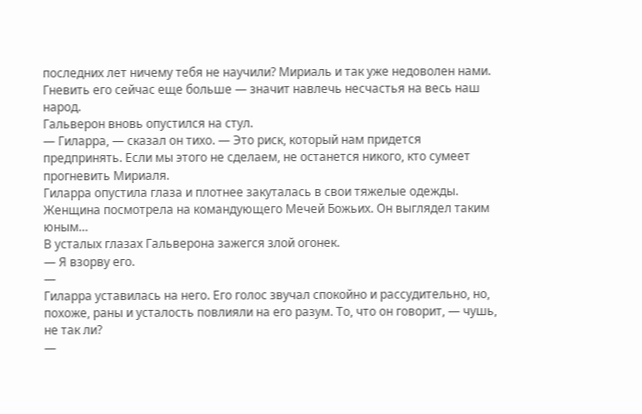последних лет ничему тебя не научили? Мириаль и так уже недоволен нами. Гневить его сейчас еще больше — значит навлечь несчастья на весь наш народ.
Гальверон вновь опустился на стул.
— Гиларра, — сказал он тихо. — Это риск, который нам придется предпринять. Если мы этого не сделаем, не останется никого, кто сумеет прогневить Мириаля.
Гиларра опустила глаза и плотнее закуталась в свои тяжелые одежды.
Женщина посмотрела на командующего Мечей Божьих. Он выглядел таким юным…
В усталых глазах Гальверона зажегся злой огонек.
— Я взорву его.
—
Гиларра уставилась на него. Его голос звучал спокойно и рассудительно, но, похоже, раны и усталость повлияли на его разум. То, что он говорит, — чушь, не так ли?
—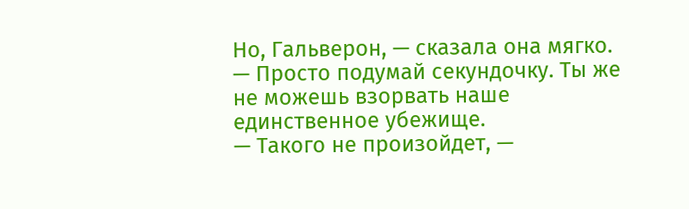Но, Гальверон, — сказала она мягко. — Просто подумай секундочку. Ты же не можешь взорвать наше единственное убежище.
— Такого не произойдет, —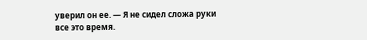уверил он ее. — Я не сидел сложа руки все это время.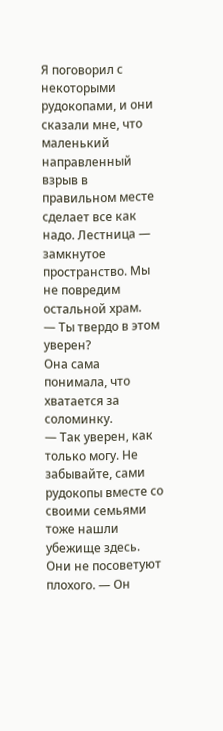Я поговорил с некоторыми рудокопами, и они сказали мне, что маленький направленный взрыв в правильном месте сделает все как надо. Лестница — замкнутое пространство. Мы не повредим остальной храм.
— Ты твердо в этом уверен?
Она сама понимала, что хватается за соломинку.
— Так уверен, как только могу. Не забывайте, сами рудокопы вместе со своими семьями тоже нашли убежище здесь. Они не посоветуют плохого. — Он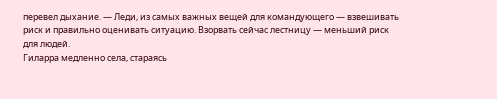перевел дыхание. — Леди, из самых важных вещей для командующего — взвешивать риск и правильно оценивать ситуацию. Взорвать сейчас лестницу — меньший риск для людей.
Гиларра медленно села, стараясь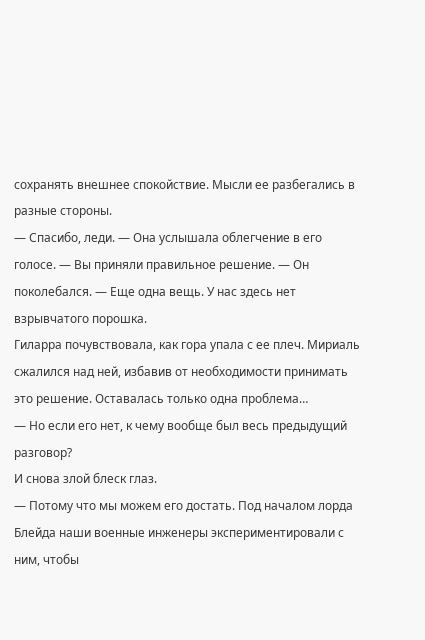сохранять внешнее спокойствие. Мысли ее разбегались в разные стороны.
— Спасибо, леди. — Она услышала облегчение в его голосе. — Вы приняли правильное решение. — Он поколебался. — Еще одна вещь. У нас здесь нет взрывчатого порошка.
Гиларра почувствовала, как гора упала с ее плеч. Мириаль сжалился над ней, избавив от необходимости принимать это решение. Оставалась только одна проблема…
— Но если его нет, к чему вообще был весь предыдущий разговор?
И снова злой блеск глаз.
— Потому что мы можем его достать. Под началом лорда Блейда наши военные инженеры экспериментировали с ним, чтобы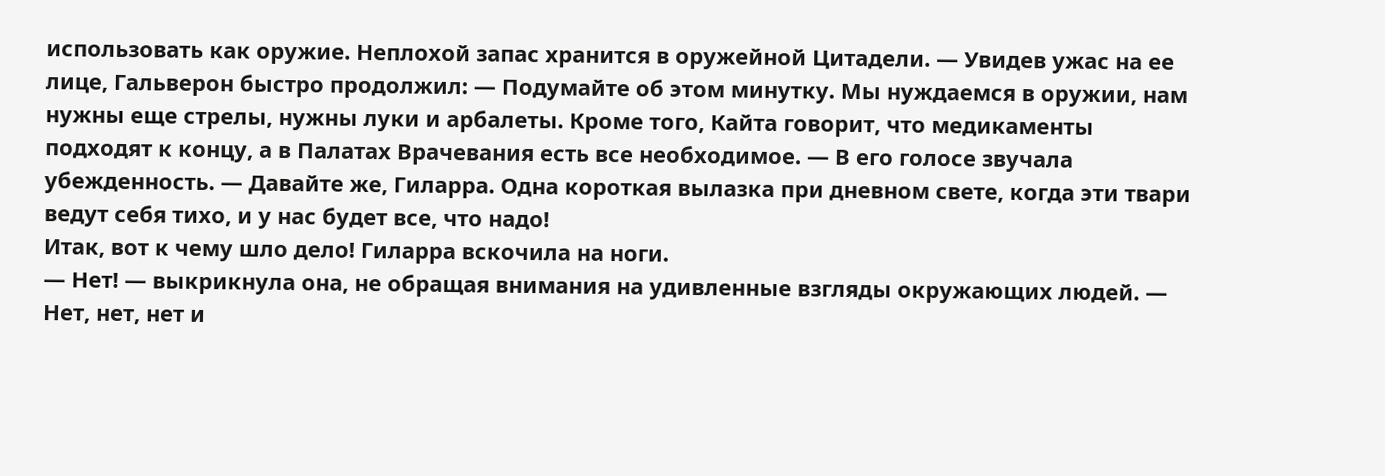использовать как оружие. Неплохой запас хранится в оружейной Цитадели. — Увидев ужас на ее лице, Гальверон быстро продолжил: — Подумайте об этом минутку. Мы нуждаемся в оружии, нам нужны еще стрелы, нужны луки и арбалеты. Кроме того, Кайта говорит, что медикаменты подходят к концу, а в Палатах Врачевания есть все необходимое. — В его голосе звучала убежденность. — Давайте же, Гиларра. Одна короткая вылазка при дневном свете, когда эти твари ведут себя тихо, и у нас будет все, что надо!
Итак, вот к чему шло дело! Гиларра вскочила на ноги.
— Нет! — выкрикнула она, не обращая внимания на удивленные взгляды окружающих людей. — Нет, нет, нет и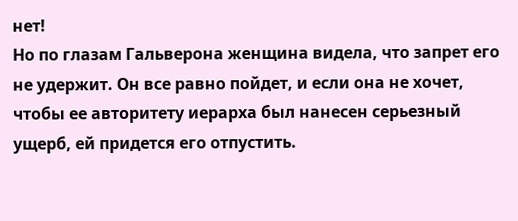нет!
Но по глазам Гальверона женщина видела, что запрет его не удержит. Он все равно пойдет, и если она не хочет, чтобы ее авторитету иерарха был нанесен серьезный ущерб, ей придется его отпустить.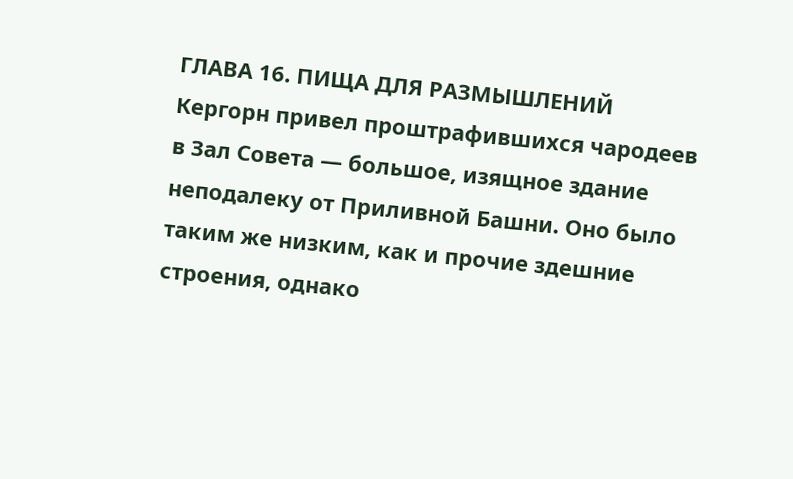ГЛАВА 16. ПИЩА ДЛЯ РАЗМЫШЛЕНИЙ
Кергорн привел проштрафившихся чародеев в Зал Совета — большое, изящное здание неподалеку от Приливной Башни. Оно было таким же низким, как и прочие здешние строения, однако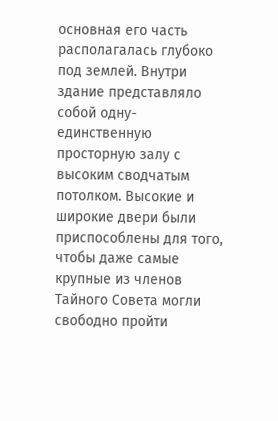основная его часть располагалась глубоко под землей. Внутри здание представляло собой одну-единственную просторную залу с высоким сводчатым потолком. Высокие и широкие двери были приспособлены для того, чтобы даже самые крупные из членов Тайного Совета могли свободно пройти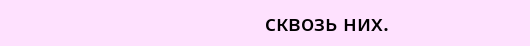сквозь них.